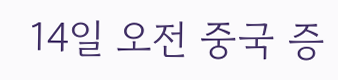14일 오전 중국 증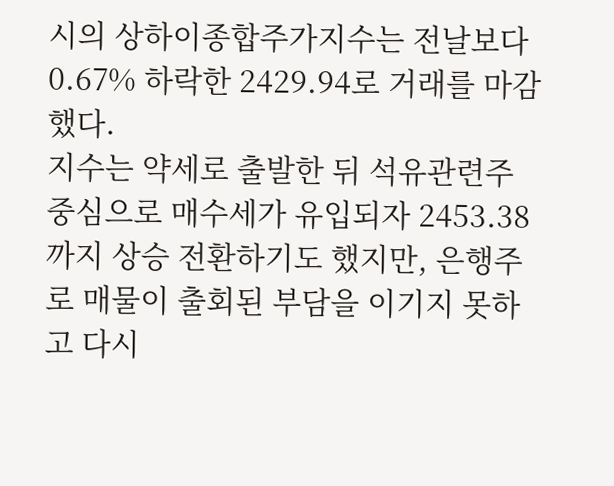시의 상하이종합주가지수는 전날보다 0.67% 하락한 2429.94로 거래를 마감했다.
지수는 약세로 출발한 뒤 석유관련주 중심으로 매수세가 유입되자 2453.38까지 상승 전환하기도 했지만, 은행주로 매물이 출회된 부담을 이기지 못하고 다시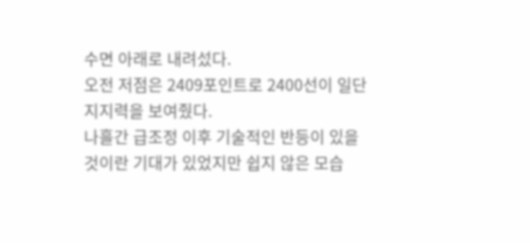수면 아래로 내려섰다.
오전 저점은 2409포인트로 2400선이 일단 지지력을 보여줬다.
나흘간 급조정 이후 기술적인 반등이 있을 것이란 기대가 있었지만 쉽지 않은 모습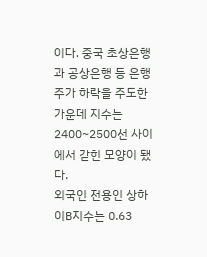이다. 중국 초상은행과 공상은행 등 은행주가 하락을 주도한 가운데 지수는 2400~2500선 사이에서 갇힌 모양이 됐다.
외국인 전용인 상하이B지수는 0.63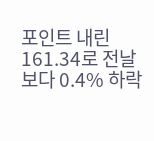포인트 내린 161.34로 전날보다 0.4% 하락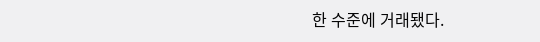한 수준에 거래됐다.